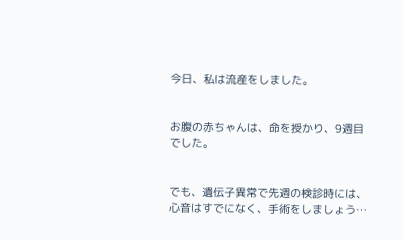今日、私は流産をしました。


お腹の赤ちゃんは、命を授かり、9週目でした。


でも、遺伝子異常で先週の検診時には、心音はすでになく、手術をしましょう…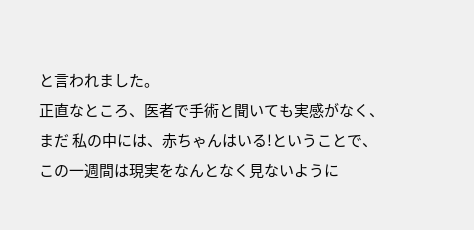と言われました。
正直なところ、医者で手術と聞いても実感がなく、まだ 私の中には、赤ちゃんはいる!ということで、この一週間は現実をなんとなく見ないように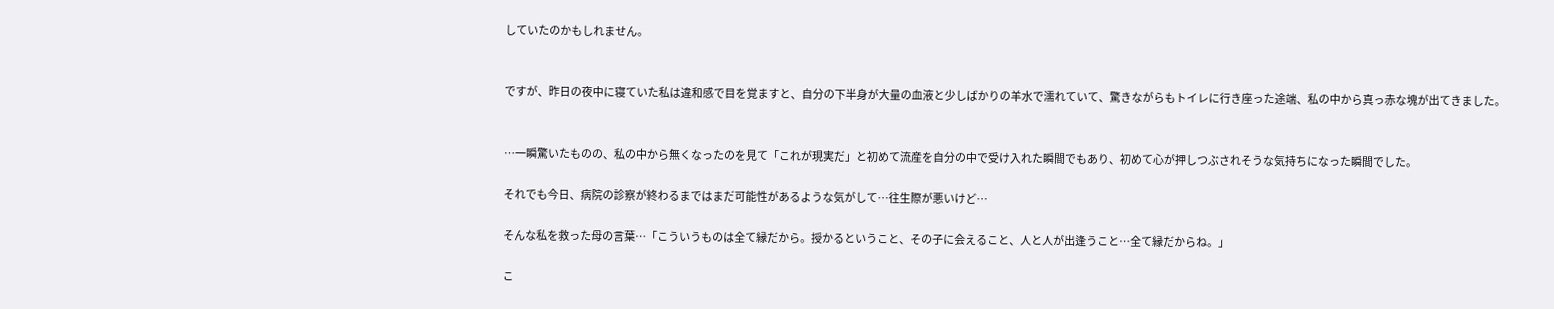していたのかもしれません。


ですが、昨日の夜中に寝ていた私は違和感で目を覚ますと、自分の下半身が大量の血液と少しばかりの羊水で濡れていて、驚きながらもトイレに行き座った途端、私の中から真っ赤な塊が出てきました。


…一瞬驚いたものの、私の中から無くなったのを見て「これが現実だ」と初めて流産を自分の中で受け入れた瞬間でもあり、初めて心が押しつぶされそうな気持ちになった瞬間でした。

それでも今日、病院の診察が終わるまではまだ可能性があるような気がして…往生際が悪いけど…

そんな私を救った母の言葉…「こういうものは全て縁だから。授かるということ、その子に会えること、人と人が出逢うこと…全て縁だからね。」

こ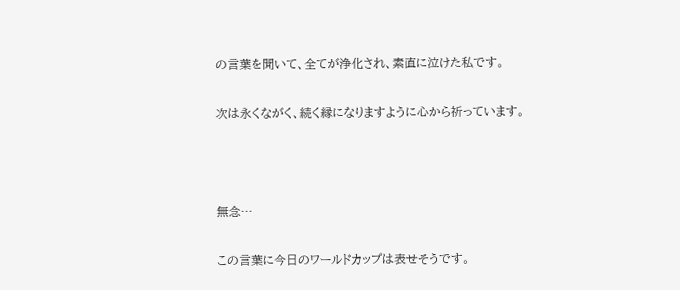の言葉を聞いて、全てが浄化され、素直に泣けた私です。


次は永くながく、続く縁になりますように心から祈っています。





無念…


この言葉に今日のワールドカップは表せそうです。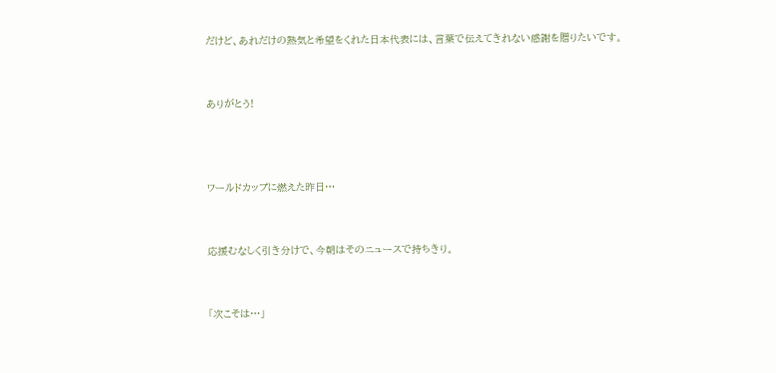だけど、あれだけの熱気と希望をくれた日本代表には、言葉で伝えてきれない感謝を贈りたいです。


ありがとう!



ワールドカップに燃えた昨日…


応援むなしく引き分けで、今朝はそのニュースで持ちきり。


「次こそは…」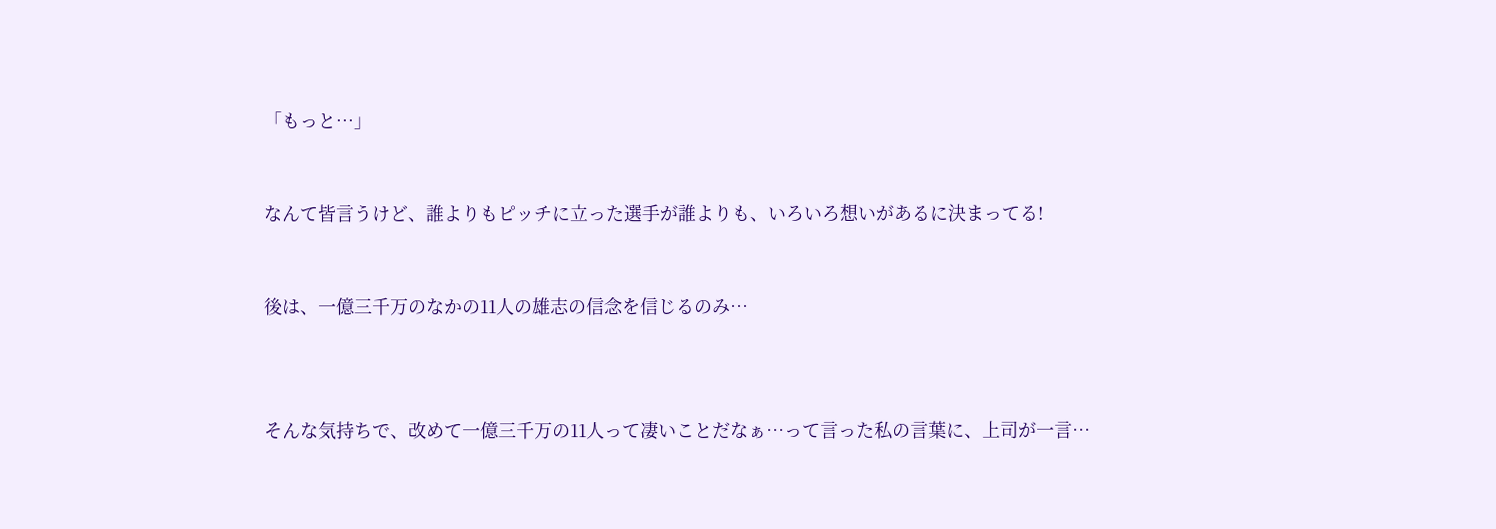「もっと…」


なんて皆言うけど、誰よりもピッチに立った選手が誰よりも、いろいろ想いがあるに決まってる!


後は、一億三千万のなかの11人の雄志の信念を信じるのみ…



そんな気持ちで、改めて一億三千万の11人って凄いことだなぁ…って言った私の言葉に、上司が一言…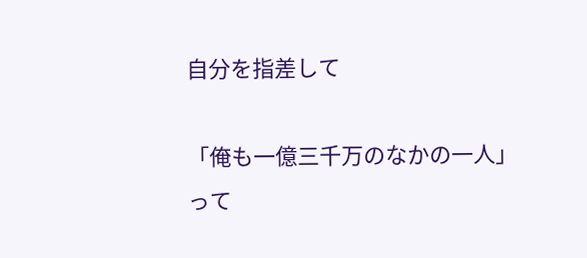自分を指差して

「俺も一億三千万のなかの一人」って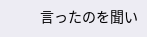言ったのを聞い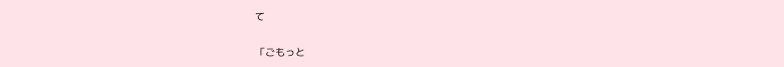て


「ごもっと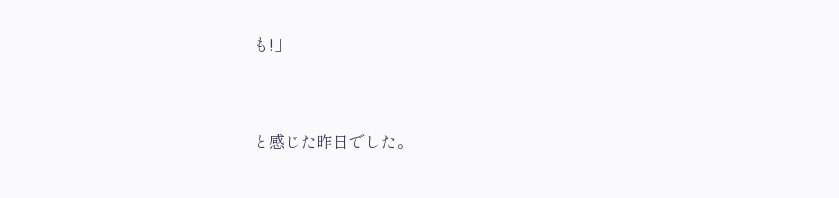も!」


と感じた昨日でした。